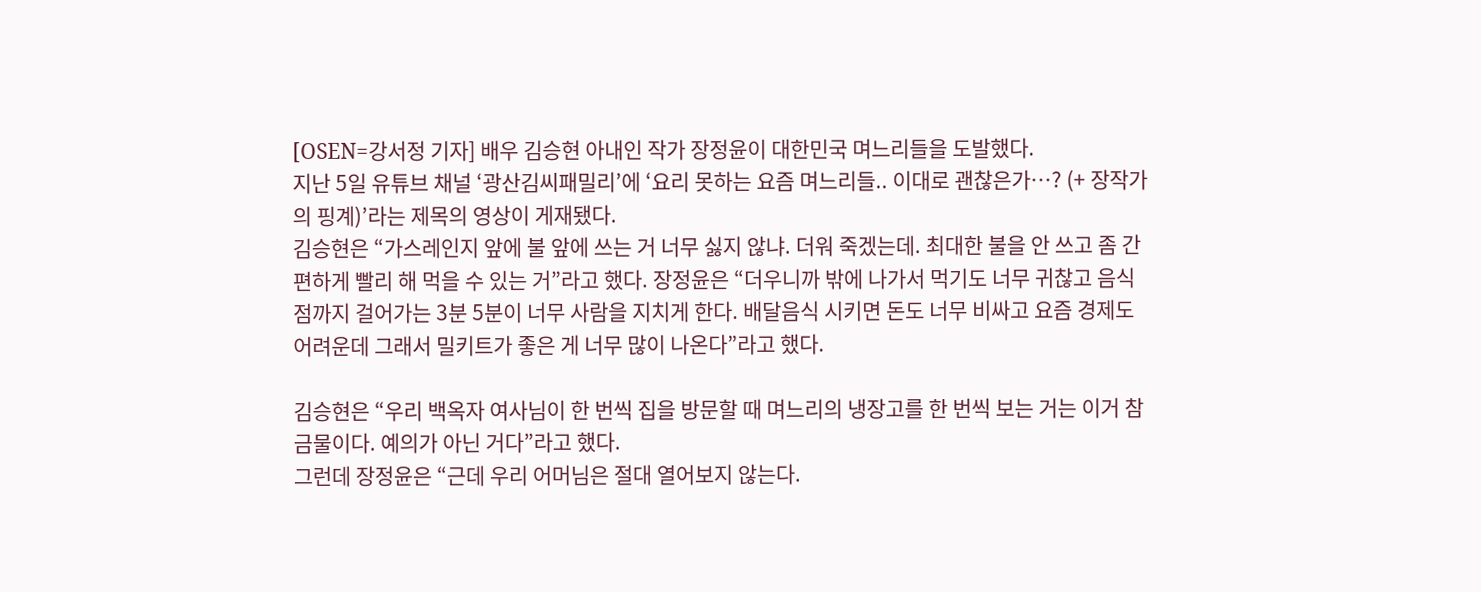[OSEN=강서정 기자] 배우 김승현 아내인 작가 장정윤이 대한민국 며느리들을 도발했다.
지난 5일 유튜브 채널 ‘광산김씨패밀리’에 ‘요리 못하는 요즘 며느리들.. 이대로 괜찮은가…? (+ 장작가의 핑계)’라는 제목의 영상이 게재됐다.
김승현은 “가스레인지 앞에 불 앞에 쓰는 거 너무 싫지 않냐. 더워 죽겠는데. 최대한 불을 안 쓰고 좀 간편하게 빨리 해 먹을 수 있는 거”라고 했다. 장정윤은 “더우니까 밖에 나가서 먹기도 너무 귀찮고 음식점까지 걸어가는 3분 5분이 너무 사람을 지치게 한다. 배달음식 시키면 돈도 너무 비싸고 요즘 경제도 어려운데 그래서 밀키트가 좋은 게 너무 많이 나온다”라고 했다.

김승현은 “우리 백옥자 여사님이 한 번씩 집을 방문할 때 며느리의 냉장고를 한 번씩 보는 거는 이거 참 금물이다. 예의가 아닌 거다”라고 했다.
그런데 장정윤은 “근데 우리 어머님은 절대 열어보지 않는다.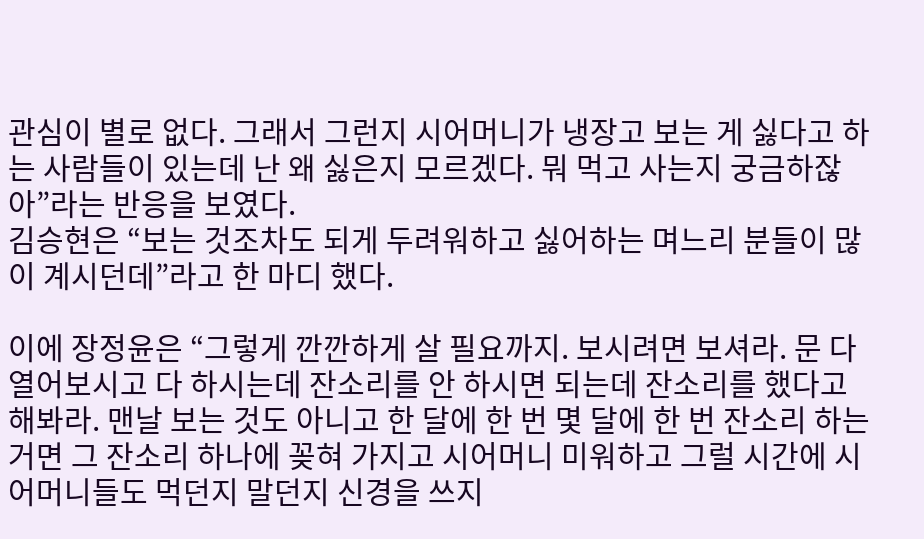관심이 별로 없다. 그래서 그런지 시어머니가 냉장고 보는 게 싫다고 하는 사람들이 있는데 난 왜 싫은지 모르겠다. 뭐 먹고 사는지 궁금하잖아”라는 반응을 보였다.
김승현은 “보는 것조차도 되게 두려워하고 싫어하는 며느리 분들이 많이 계시던데”라고 한 마디 했다.

이에 장정윤은 “그렇게 깐깐하게 살 필요까지. 보시려면 보셔라. 문 다 열어보시고 다 하시는데 잔소리를 안 하시면 되는데 잔소리를 했다고 해봐라. 맨날 보는 것도 아니고 한 달에 한 번 몇 달에 한 번 잔소리 하는 거면 그 잔소리 하나에 꽂혀 가지고 시어머니 미워하고 그럴 시간에 시어머니들도 먹던지 말던지 신경을 쓰지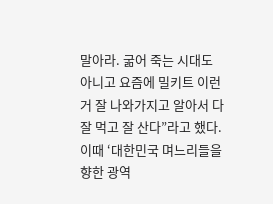말아라. 굶어 죽는 시대도 아니고 요즘에 밀키트 이런 거 잘 나와가지고 알아서 다 잘 먹고 잘 산다”라고 했다.
이때 ‘대한민국 며느리들을 향한 광역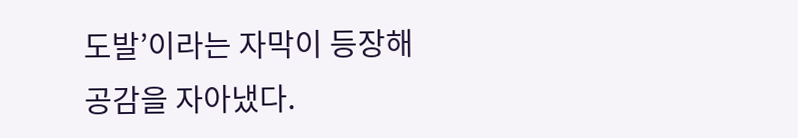도발’이라는 자막이 등장해 공감을 자아냈다.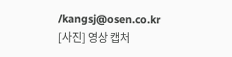/kangsj@osen.co.kr
[사진] 영상 캡처